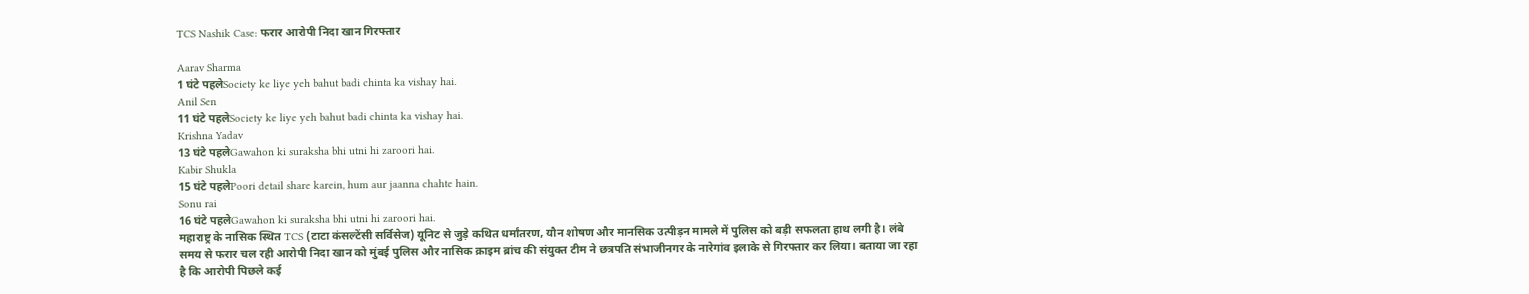TCS Nashik Case: फरार आरोपी निदा खान गिरफ्तार

Aarav Sharma
1 घंटे पहलेSociety ke liye yeh bahut badi chinta ka vishay hai.
Anil Sen
11 घंटे पहलेSociety ke liye yeh bahut badi chinta ka vishay hai.
Krishna Yadav
13 घंटे पहलेGawahon ki suraksha bhi utni hi zaroori hai.
Kabir Shukla
15 घंटे पहलेPoori detail share karein, hum aur jaanna chahte hain.
Sonu rai
16 घंटे पहलेGawahon ki suraksha bhi utni hi zaroori hai.
महाराष्ट्र के नासिक स्थित TCS (टाटा कंसल्टेंसी सर्विसेज) यूनिट से जुड़े कथित धर्मांतरण, यौन शोषण और मानसिक उत्पीड़न मामले में पुलिस को बड़ी सफलता हाथ लगी है। लंबे समय से फरार चल रही आरोपी निदा खान को मुंबई पुलिस और नासिक क्राइम ब्रांच की संयुक्त टीम ने छत्रपति संभाजीनगर के नारेगांव इलाके से गिरफ्तार कर लिया। बताया जा रहा है कि आरोपी पिछले कई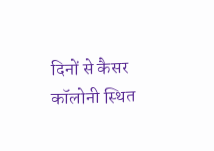दिनों से कैसर कॉलोनी स्थित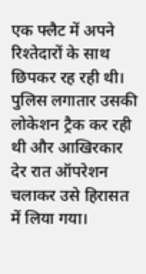एक फ्लैट में अपने रिश्तेदारों के साथ छिपकर रह रही थी। पुलिस लगातार उसकी लोकेशन ट्रैक कर रही थी और आखिरकार देर रात ऑपरेशन चलाकर उसे हिरासत में लिया गया।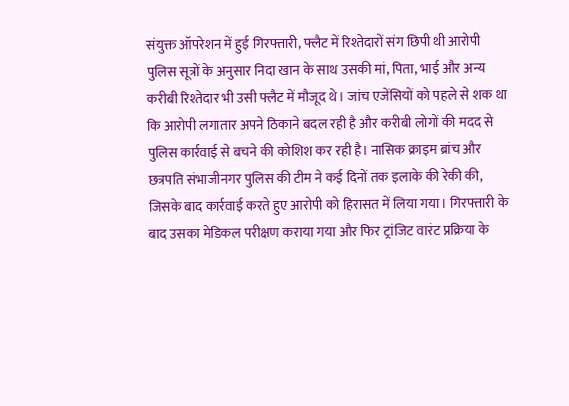संयुक्त ऑपरेशन में हुई गिरफ्तारी, फ्लैट में रिश्तेदारों संग छिपी थी आरोपी
पुलिस सूत्रों के अनुसार निदा खान के साथ उसकी मां, पिता, भाई और अन्य करीबी रिश्तेदार भी उसी फ्लैट में मौजूद थे। जांच एजेंसियों को पहले से शक था कि आरोपी लगातार अपने ठिकाने बदल रही है और करीबी लोगों की मदद से पुलिस कार्रवाई से बचने की कोशिश कर रही है। नासिक क्राइम ब्रांच और छत्रपति संभाजीनगर पुलिस की टीम ने कई दिनों तक इलाके की रेकी की, जिसके बाद कार्रवाई करते हुए आरोपी को हिरासत में लिया गया। गिरफ्तारी के बाद उसका मेडिकल परीक्षण कराया गया और फिर ट्रांजिट वारंट प्रक्रिया के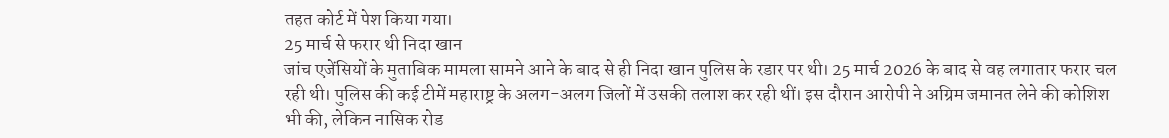तहत कोर्ट में पेश किया गया।
25 मार्च से फरार थी निदा खान
जांच एजेंसियों के मुताबिक मामला सामने आने के बाद से ही निदा खान पुलिस के रडार पर थी। 25 मार्च 2026 के बाद से वह लगातार फरार चल रही थी। पुलिस की कई टीमें महाराष्ट्र के अलग-अलग जिलों में उसकी तलाश कर रही थीं। इस दौरान आरोपी ने अग्रिम जमानत लेने की कोशिश भी की, लेकिन नासिक रोड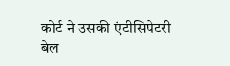कोर्ट ने उसकी एंटीसिपेटरी बेल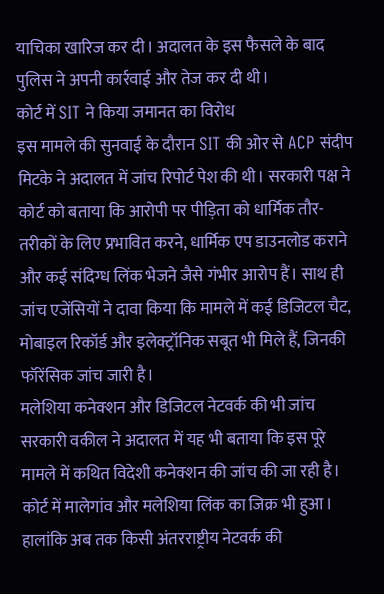याचिका खारिज कर दी। अदालत के इस फैसले के बाद पुलिस ने अपनी कार्रवाई और तेज कर दी थी।
कोर्ट में SIT ने किया जमानत का विरोध
इस मामले की सुनवाई के दौरान SIT की ओर से ACP संदीप मिटके ने अदालत में जांच रिपोर्ट पेश की थी। सरकारी पक्ष ने कोर्ट को बताया कि आरोपी पर पीड़िता को धार्मिक तौर-तरीकों के लिए प्रभावित करने, धार्मिक एप डाउनलोड कराने और कई संदिग्ध लिंक भेजने जैसे गंभीर आरोप हैं। साथ ही जांच एजेंसियों ने दावा किया कि मामले में कई डिजिटल चैट, मोबाइल रिकॉर्ड और इलेक्ट्रॉनिक सबूत भी मिले हैं, जिनकी फॉरेंसिक जांच जारी है।
मलेशिया कनेक्शन और डिजिटल नेटवर्क की भी जांच
सरकारी वकील ने अदालत में यह भी बताया कि इस पूरे मामले में कथित विदेशी कनेक्शन की जांच की जा रही है। कोर्ट में मालेगांव और मलेशिया लिंक का जिक्र भी हुआ। हालांकि अब तक किसी अंतरराष्ट्रीय नेटवर्क की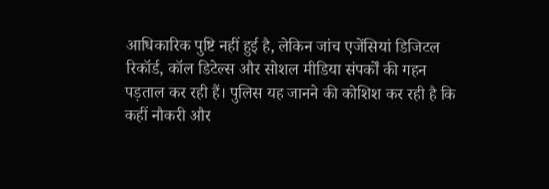आधिकारिक पुष्टि नहीं हुई है, लेकिन जांच एजेंसियां डिजिटल रिकॉर्ड, कॉल डिटेल्स और सोशल मीडिया संपर्कों की गहन पड़ताल कर रही हैं। पुलिस यह जानने की कोशिश कर रही है कि कहीं नौकरी और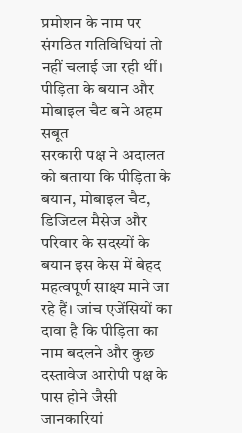प्रमोशन के नाम पर संगठित गतिविधियां तो नहीं चलाई जा रही थीं।
पीड़िता के बयान और मोबाइल चैट बने अहम सबूत
सरकारी पक्ष ने अदालत को बताया कि पीड़िता के बयान, मोबाइल चैट, डिजिटल मैसेज और परिवार के सदस्यों के बयान इस केस में बेहद महत्वपूर्ण साक्ष्य माने जा रहे हैं। जांच एजेंसियों का दावा है कि पीड़िता का नाम बदलने और कुछ दस्तावेज आरोपी पक्ष के पास होने जैसी जानकारियां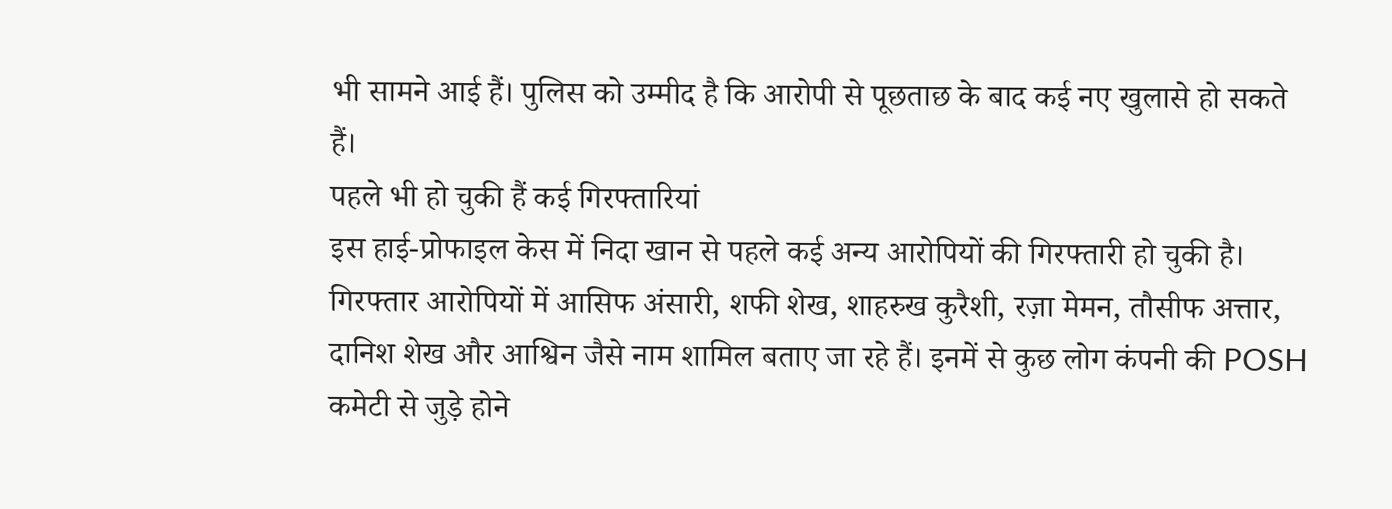भी सामने आई हैं। पुलिस को उम्मीद है कि आरोपी से पूछताछ के बाद कई नए खुलासे हो सकते हैं।
पहले भी हो चुकी हैं कई गिरफ्तारियां
इस हाई-प्रोफाइल केस में निदा खान से पहले कई अन्य आरोपियों की गिरफ्तारी हो चुकी है। गिरफ्तार आरोपियों में आसिफ अंसारी, शफी शेख, शाहरुख कुरैशी, रज़ा मेमन, तौसीफ अत्तार, दानिश शेख और आश्विन जैसे नाम शामिल बताए जा रहे हैं। इनमें से कुछ लोग कंपनी की POSH कमेटी से जुड़े होने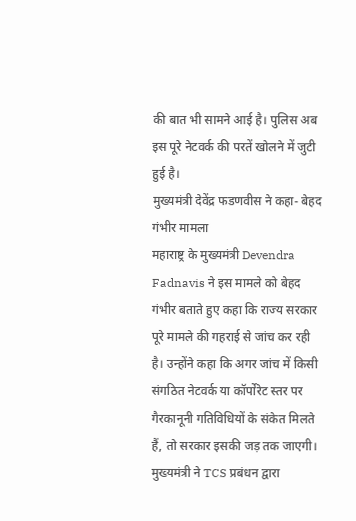की बात भी सामने आई है। पुलिस अब इस पूरे नेटवर्क की परतें खोलने में जुटी हुई है।
मुख्यमंत्री देवेंद्र फडणवीस ने कहा- बेहद गंभीर मामला
महाराष्ट्र के मुख्यमंत्री Devendra Fadnavis ने इस मामले को बेहद गंभीर बताते हुए कहा कि राज्य सरकार पूरे मामले की गहराई से जांच कर रही है। उन्होंने कहा कि अगर जांच में किसी संगठित नेटवर्क या कॉर्पोरेट स्तर पर गैरकानूनी गतिविधियों के संकेत मिलते हैं, तो सरकार इसकी जड़ तक जाएगी। मुख्यमंत्री ने TCS प्रबंधन द्वारा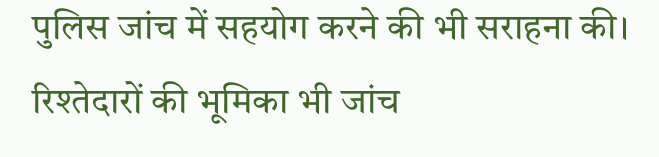पुलिस जांच में सहयोग करने की भी सराहना की।
रिश्तेदारों की भूमिका भी जांच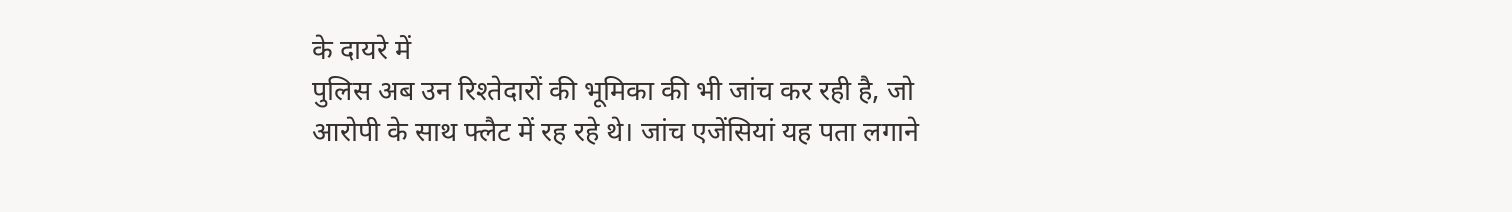के दायरे में
पुलिस अब उन रिश्तेदारों की भूमिका की भी जांच कर रही है, जो आरोपी के साथ फ्लैट में रह रहे थे। जांच एजेंसियां यह पता लगाने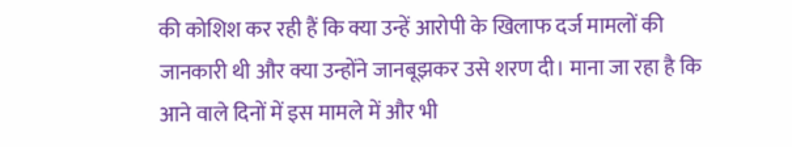की कोशिश कर रही हैं कि क्या उन्हें आरोपी के खिलाफ दर्ज मामलों की जानकारी थी और क्या उन्होंने जानबूझकर उसे शरण दी। माना जा रहा है कि आने वाले दिनों में इस मामले में और भी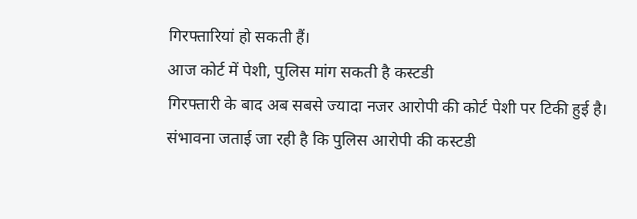गिरफ्तारियां हो सकती हैं।
आज कोर्ट में पेशी, पुलिस मांग सकती है कस्टडी
गिरफ्तारी के बाद अब सबसे ज्यादा नजर आरोपी की कोर्ट पेशी पर टिकी हुई है। संभावना जताई जा रही है कि पुलिस आरोपी की कस्टडी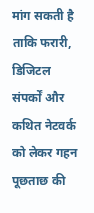मांग सकती है ताकि फरारी, डिजिटल संपर्कों और कथित नेटवर्क को लेकर गहन पूछताछ की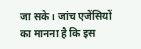जा सके। जांच एजेंसियों का मानना है कि इस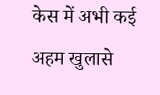केस में अभी कई अहम खुलासे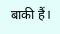बाकी हैं।